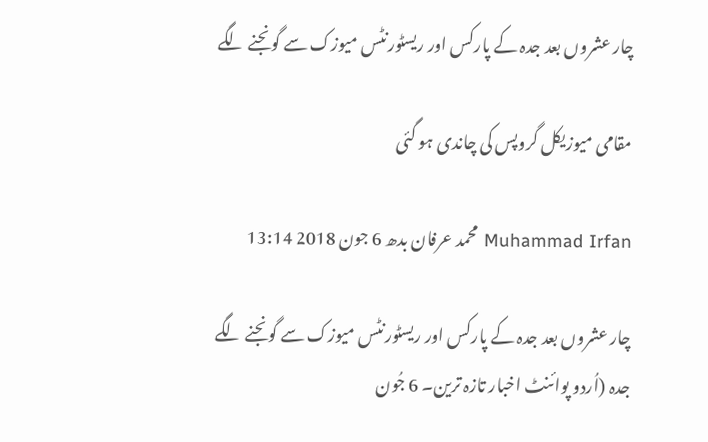چار عشروں بعد جدہ کے پارکس اور ریسٹورنٹس میوزک سے گونجنے لگے

مقامی میوزیکل گروپس کی چاندی ہو گئی

Muhammad Irfan محمد عرفان بدھ 6 جون 2018 13:14

چار عشروں بعد جدہ کے پارکس اور ریسٹورنٹس میوزک سے گونجنے لگے
جدہ (اُردو پوائنٹ اخبار تازہ ترین۔ 6 جُون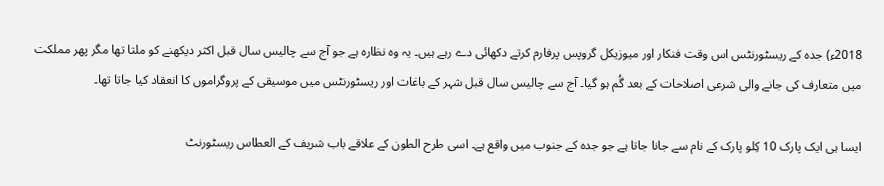2018ء) جدہ کے ریسٹورنٹس اس وقت فنکار اور میوزیکل گروپس پرفارم کرتے دکھائی دے رہے ہیں۔ یہ وہ نظارہ ہے جو آج سے چالیس سال قبل اکثر دیکھنے کو ملتا تھا مگر پھر مملکت میں متعارف کی جانے والی شرعی اصلاحات کے بعد گُم ہو گیا۔ آج سے چالیس سال قبل شہر کے باغات اور ریسٹورنٹس میں موسیقی کے پروگراموں کا انعقاد کیا جاتا تھا۔

ایسا ہی ایک پارک 10 کِلو پارک کے نام سے جانا جاتا ہے جو جدہ کے جنوب میں واقع ہے۔ اسی طرح الطون کے علاقے باب شریف کے العطاس ریسٹورنٹ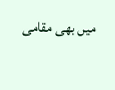میں بھی مقامی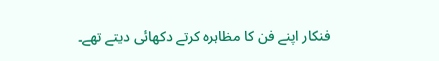فنکار اپنے فن کا مظاہرہ کرتے دکھائی دیتے تھے۔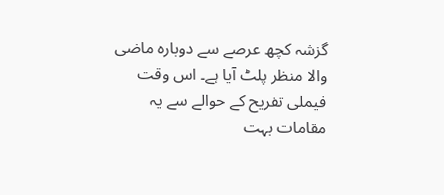گزشہ کچھ عرصے سے دوبارہ ماضی والا منظر پلٹ آیا ہے۔ اس وقت فیملی تفریح کے حوالے سے یہ مقامات بہت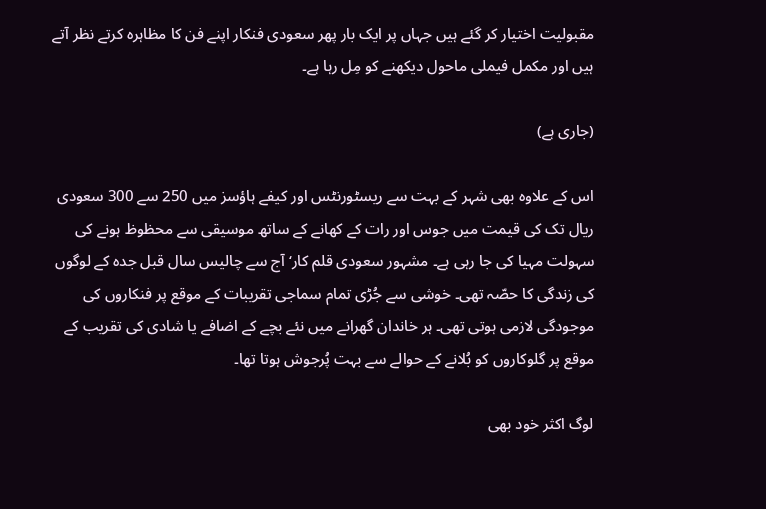مقبولیت اختیار کر گئے ہیں جہاں پر ایک بار پھر سعودی فنکار اپنے فن کا مظاہرہ کرتے نظر آتے ہیں اور مکمل فیملی ماحول دیکھنے کو مِل رہا ہے۔

(جاری ہے)

اس کے علاوہ بھی شہر کے بہت سے ریسٹورنٹس اور کیفے ہاؤسز میں 250 سے 300 سعودی ریال تک کی قیمت میں جوس اور رات کے کھانے کے ساتھ موسیقی سے محظوظ ہونے کی سہولت مہیا کی جا رہی ہے۔ مشہور سعودی قلم کار‘ آج سے چالیس سال قبل جدہ کے لوگوں کی زندگی کا حصّہ تھی۔ خوشی سے جُڑی تمام سماجی تقریبات کے موقع پر فنکاروں کی موجودگی لازمی ہوتی تھی۔ ہر خاندان گھرانے میں نئے بچے کے اضافے یا شادی کی تقریب کے موقع پر گلوکاروں کو بُلانے کے حوالے سے بہت پُرجوش ہوتا تھا۔

لوگ اکثر خود بھی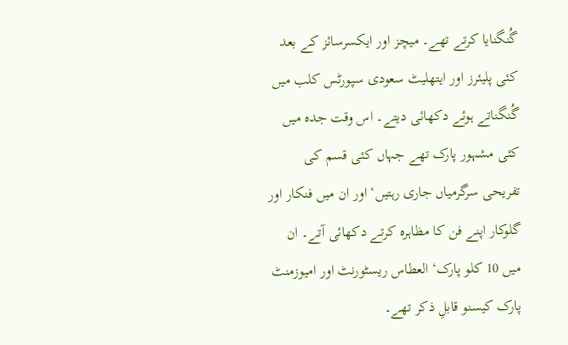گُنگنایا کرتے تھے۔ میچز اور ایکسرسائز کے بعد کئی پلیئرز اور ایتھلیٹ سعودی سپورٹس کلب میں گُنگناتے ہوئے دکھائی دیتے۔ اس وقت جدہ میں کئی مشہور پارک تھے جہاں کئی قسم کی تفریحی سرگرمیاں جاری رہتیں‘ اور ان میں فنکار اور گلوکار اپنے فن کا مظاہرہ کرتے دکھائی آتے۔ ان میں 10 کلو پارک‘ العطاس ریسٹورنٹ اور امیوزمنٹ پارک کیسنو قابلِ ذکر تھے۔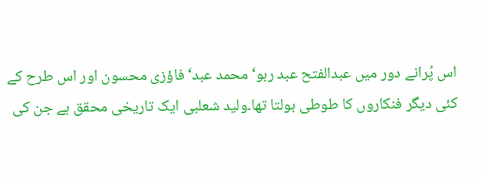اس پُرانے دور میں عبدالفتح عبد ربو‘ محمد عبد‘ فاؤزی محسون اور اس طرح کے کئی دیگر فنکاروں کا طوطی بولتا تھا۔ولید شعلبی ایک تاریخی محقق ہے جن کی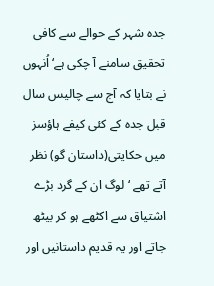جدہ شہر کے حوالے سے کافی تحقیق سامنے آ چکی ہے‘ اُنہوں نے بتایا کہ آج سے چالیس سال قبل جدہ کے کئی کیفے ہاؤسز میں حکایتی(داستان گو) نظر آتے تھے ‘ لوگ ان کے گرد بڑے اشتیاق سے اکٹھے ہو کر بیٹھ جاتے اور یہ قدیم داستانیں اور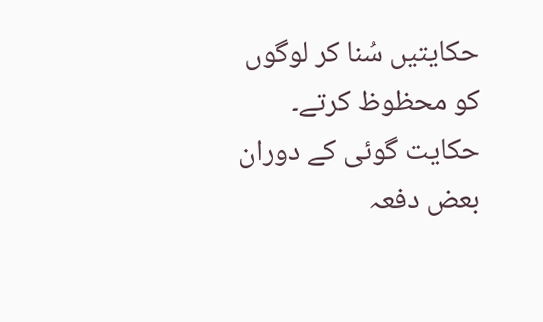حکایتیں سُنا کر لوگوں کو محظوظ کرتے۔ حکایت گوئی کے دوران بعض دفعہ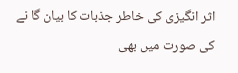اثر انگیزی کی خاطر جذبات کا بیان گا نے کی صورت میں بھی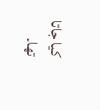کیا جاتا تھا۔